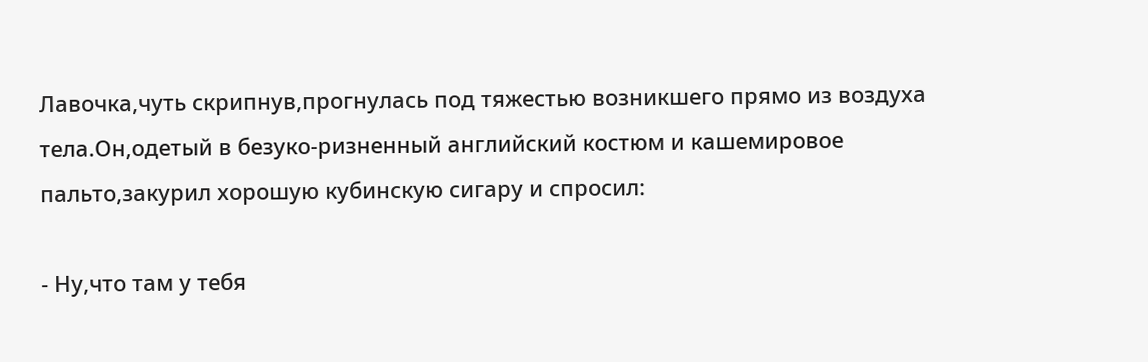Лавочка,чуть скрипнув,прогнулась под тяжестью возникшего прямо из воздуха тела.Он,одетый в безуко-ризненный английский костюм и кашемировое пальто,закурил хорошую кубинскую сигару и спросил:

- Ну,что там у тебя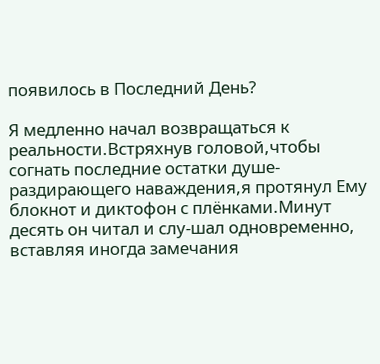появилось в Последний День?

Я медленно начал возвращаться к реальности.Встряхнув головой,чтобы согнать последние остатки душе-раздирающего наваждения,я протянул Ему блокнот и диктофон с плёнками.Минут десять он читал и слу-шал одновременно, вставляя иногда замечания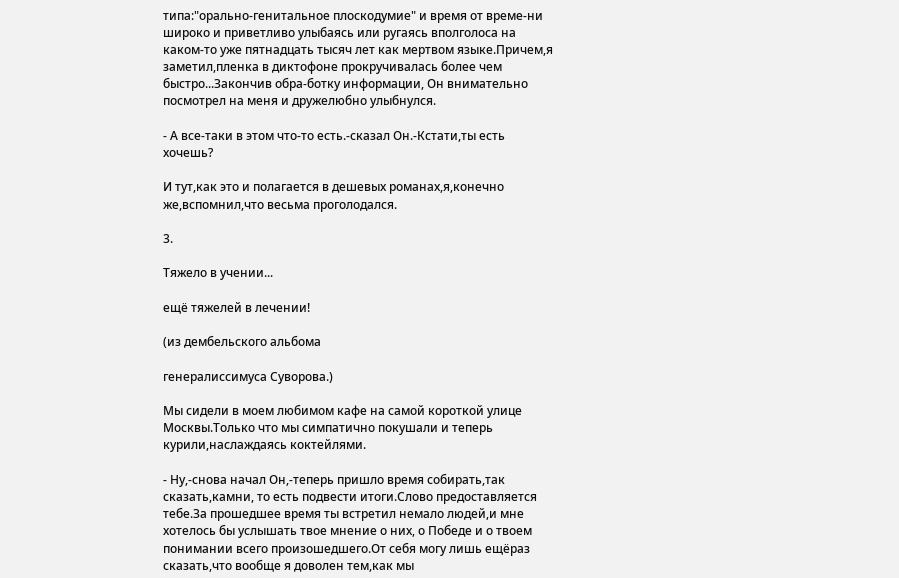типа:"орально-генитальное плоскодумие" и время от време-ни широко и приветливо улыбаясь или ругаясь вполголоса на каком-то уже пятнадцать тысяч лет как мертвом языке.Причем,я заметил,пленка в диктофоне прокручивалась более чем быстро...Закончив обра-ботку информации, Он внимательно посмотрел на меня и дружелюбно улыбнулся.

- А все-таки в этом что-то есть.-сказал Он.-Кстати,ты есть хочешь?

И тут,как это и полагается в дешевых романах,я,конечно же,вспомнил,что весьма проголодался.

3.

Тяжело в учении...

ещё тяжелей в лечении!

(из дембельского альбома

генералиссимуса Суворова.)

Мы сидели в моем любимом кафе на самой короткой улице Москвы.Только что мы симпатично покушали и теперь курили,наслаждаясь коктейлями.

- Ну,-снова начал Он,-теперь пришло время собирать,так сказать,камни, то есть подвести итоги.Слово предоставляется тебе.За прошедшее время ты встретил немало людей,и мне хотелось бы услышать твое мнение о них, о Победе и о твоем понимании всего произошедшего.От себя могу лишь ещёраз сказать,что вообще я доволен тем,как мы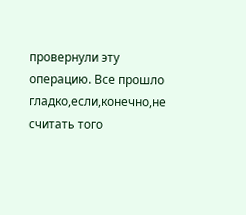провернули эту операцию. Все прошло гладко,если,конечно,не считать того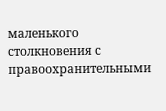маленького столкновения с правоохранительными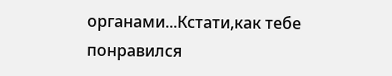органами...Кстати,как тебе понравился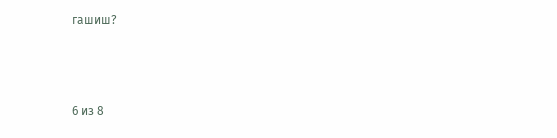гашиш?



6 из 8